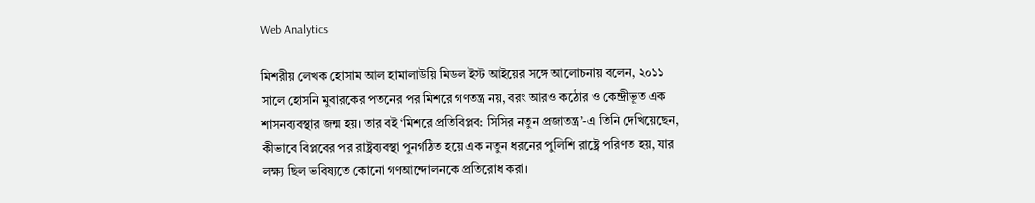Web Analytics

মিশরীয় লেখক হোসাম আল হামালাউয়ি মিডল ইস্ট আইয়ের সঙ্গে আলোচনায় বলেন, ২০১১ সালে হোসনি মুবারকের পতনের পর মিশরে গণতন্ত্র নয়, বরং আরও কঠোর ও কেন্দ্রীভূত এক শাসনব্যবস্থার জন্ম হয়। তার বই ‘মিশরে প্রতিবিপ্লব: সিসির নতুন প্রজাতন্ত্র’-এ তিনি দেখিয়েছেন, কীভাবে বিপ্লবের পর রাষ্ট্রব্যবস্থা পুনর্গঠিত হয়ে এক নতুন ধরনের পুলিশি রাষ্ট্রে পরিণত হয়, যার লক্ষ্য ছিল ভবিষ্যতে কোনো গণআন্দোলনকে প্রতিরোধ করা।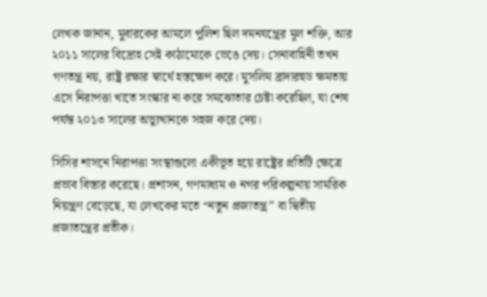লেখক জানান, মুবারকের আমলে পুলিশ ছিল দমনযন্ত্রের মূল শক্তি, আর ২০১১ সালের বিদ্রোহ সেই কাঠামোকে ভেঙে দেয়। সেনাবাহিনী তখন গণতন্ত্র নয়, রাষ্ট্র রক্ষার স্বার্থে হস্তক্ষেপ করে। মুসলিম ব্রাদারহুড ক্ষমতায় এসে নিরাপত্তা খাতে সংস্কার না করে সমঝোতার চেষ্টা করেছিল, যা শেষ পর্যন্ত ২০১৩ সালের অভ্যুত্থানকে সহজ করে দেয়।

সিসির শাসনে নিরাপত্তা সংস্থাগুলো একীভূত হয়ে রাষ্ট্রের প্রতিটি ক্ষেত্রে প্রভাব বিস্তার করেছে। প্রশাসন, গণমাধ্যম ও নগর পরিকল্পনায় সামরিক নিয়ন্ত্রণ বেড়েছে, যা লেখকের মতে “নতুন প্রজাতন্ত্র” বা দ্বিতীয় প্রজাতন্ত্রের প্রতীক।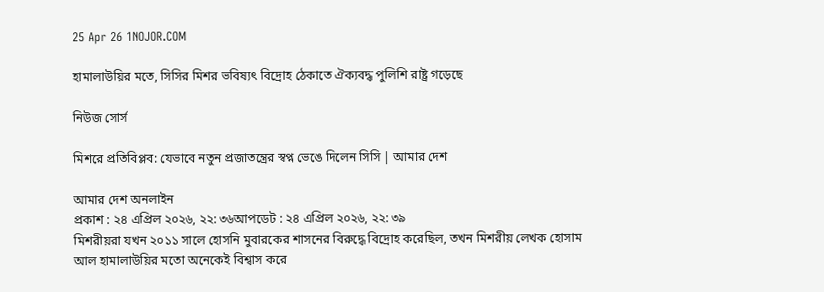25 Apr 26 1NOJOR.COM

হামালাউয়ির মতে, সিসির মিশর ভবিষ্যৎ বিদ্রোহ ঠেকাতে ঐক্যবদ্ধ পুলিশি রাষ্ট্র গড়েছে

নিউজ সোর্স

মিশরে প্রতিবিপ্লব: যেভাবে নতুন প্রজাতন্ত্রের স্বপ্ন ভেঙে দিলেন সিসি | আমার দেশ

আমার দেশ অনলাইন
প্রকাশ : ২৪ এপ্রিল ২০২৬, ২২: ৩৬আপডেট : ২৪ এপ্রিল ২০২৬, ২২: ৩৯
মিশরীয়রা যখন ২০১১ সালে হোসনি মুবারকের শাসনের বিরুদ্ধে বিদ্রোহ করেছিল, তখন মিশরীয় লেখক হোসাম আল হামালাউয়ির মতো অনেকেই বিশ্বাস করে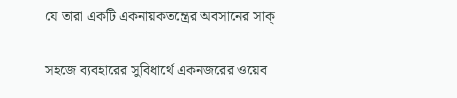যে তারা একটি একনায়কতন্ত্রের অবসানের সাক্

সহজে ব্যবহারের সুবিধার্থে একনজরের ওয়েব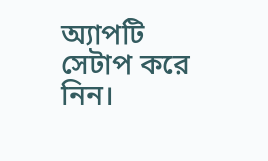অ্যাপটি সেটাপ করে নিন।